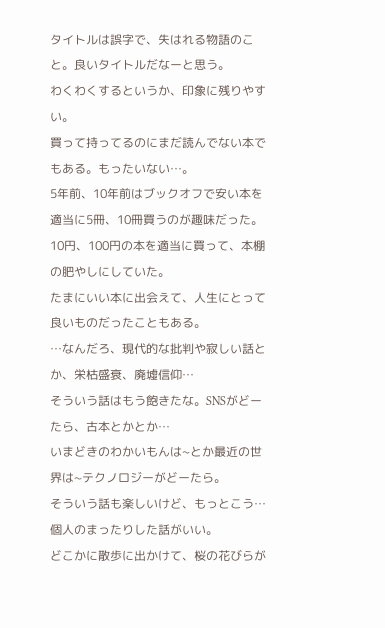タイトルは誤字で、失はれる物語のこと。良いタイトルだなーと思う。
わくわくするというか、印象に残りやすい。
買って持ってるのにまだ読んでない本でもある。もったいない…。
5年前、10年前はブックオフで安い本を適当に5冊、10冊買うのが趣味だった。
10円、100円の本を適当に買って、本棚の肥やしにしていた。
たまにいい本に出会えて、人生にとって良いものだったこともある。
…なんだろ、現代的な批判や寂しい話とか、栄枯盛衰、廃墟信仰…
そういう話はもう飽きたな。SNSがどーたら、古本とかとか…
いまどきのわかいもんは~とか最近の世界は~テクノロジーがどーたら。
そういう話も楽しいけど、もっとこう…個人のまったりした話がいい。
どこかに散歩に出かけて、桜の花びらが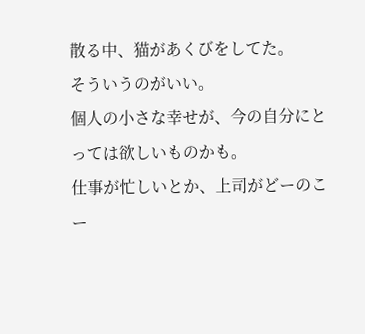散る中、猫があくびをしてた。
そういうのがいい。
個人の小さな幸せが、今の自分にとっては欲しいものかも。
仕事が忙しいとか、上司がどーのこー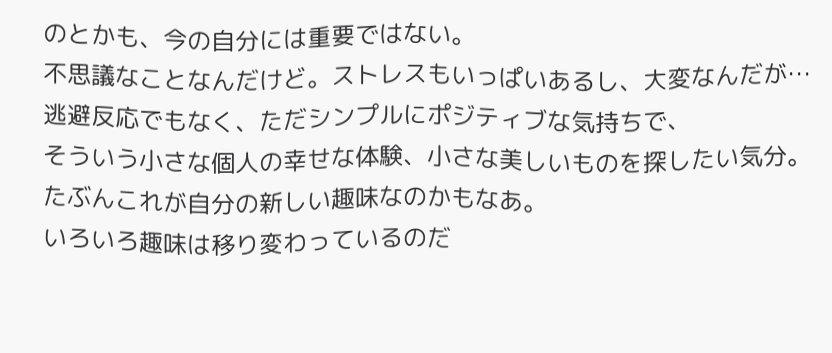のとかも、今の自分には重要ではない。
不思議なことなんだけど。ストレスもいっぱいあるし、大変なんだが…
逃避反応でもなく、ただシンプルにポジティブな気持ちで、
そういう小さな個人の幸せな体験、小さな美しいものを探したい気分。
たぶんこれが自分の新しい趣味なのかもなあ。
いろいろ趣味は移り変わっているのだ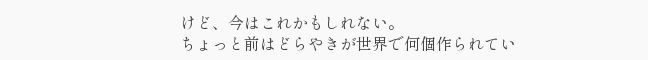けど、今はこれかもしれない。
ちょっと前はどらやきが世界で何個作られてい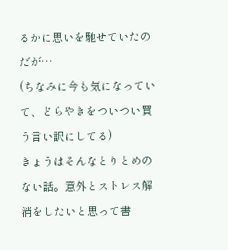るかに思いを馳せていたのだが…
(ちなみに今も気になっていて、どらやきをついつい買う言い訳にしてる)
きょうはそんなとりとめのない話。意外とストレス解消をしたいと思って書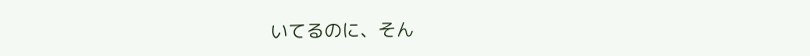いてるのに、そん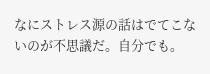なにストレス源の話はでてこないのが不思議だ。自分でも。